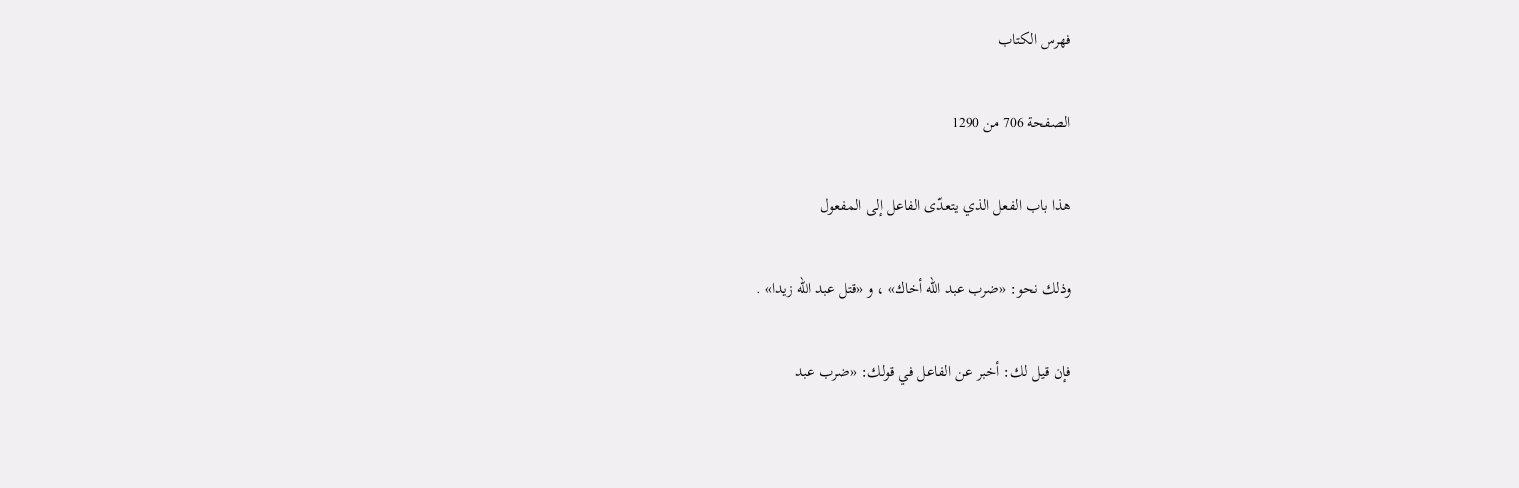فهرس الكتاب

الصفحة 706 من 1290

هذا باب الفعل الذي يتعدّى الفاعل إلى المفعول

وذلك نحو: «ضرب عبد الله أخاك» ، و «قتل عبد الله زيدا» .

فإن قيل لك: أخبر عن الفاعل في قولك: «ضرب عبد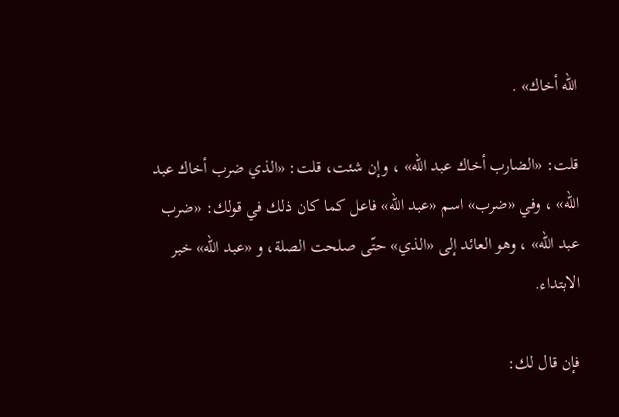الله أخاك» .

قلت: «الضارب أخاك عبد الله» ، وإن شئت، قلت: «الذي ضرب أخاك عبد الله» ، وفي «ضرب» اسم «عبد الله» فاعل كما كان ذلك في قولك: «ضرب عبد الله» ، وهو العائد إلى «الذي» حتّى صلحت الصلة، و «عبد الله» خبر الابتداء.

فإن قال لك: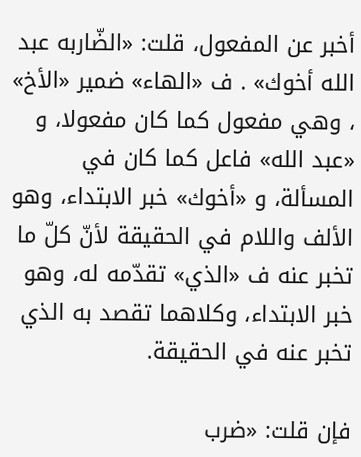أخبر عن المفعول، قلت: «الضّاربه عبد الله أخوك» . ف «الهاء» ضمير «الأخ» ، وهي مفعول كما كان مفعولا، و «عبد الله» فاعل كما كان في المسألة، و «أخوك» خبر الابتداء، وهو الألف واللام في الحقيقة لأنّ كلّ ما تخبر عنه ف «الذي» تقدّمه له، وهو خبر الابتداء، وكلاهما تقصد به الذي تخبر عنه في الحقيقة.

فإن قلت: «ضرب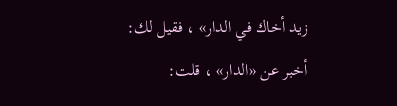زيد أخاك في الدار» ، فقيل لك: أخبر عن «الدار» ، قلت: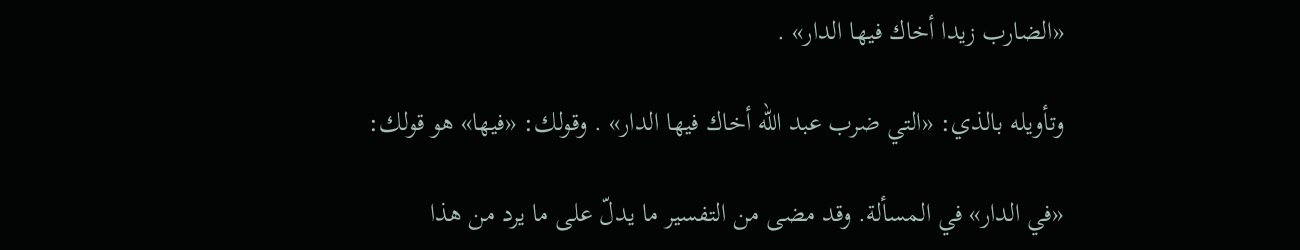«الضارب زيدا أخاك فيها الدار» .

وتأويله بالذي: «التي ضرب عبد الله أخاك فيها الدار» . وقولك: «فيها» هو قولك:

«في الدار» في المسألة. وقد مضى من التفسير ما يدلّ على ما يرد من هذا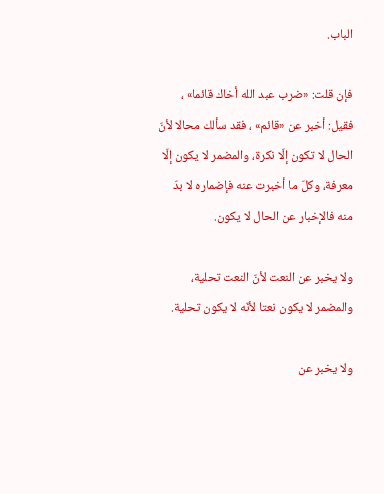الباب.

فإن قلت: «ضرب عبد الله أخاك قائما» ، فقيل: أخبر عن «قائم» ، فقد سألك محالا لأنّ الحال لا تكون إلّا نكرة، والمضمر لا يكون إلّا معرفة، وكلّ ما أخبرت عنه فإضماره لا بدّ منه فالإخبار عن الحال لا يكون.

ولا يخبر عن النعت لأنّ النعت تحلية، والمضمر لا يكون نعتا لأنّه لا يكون تحلية.

ولا يخبر عن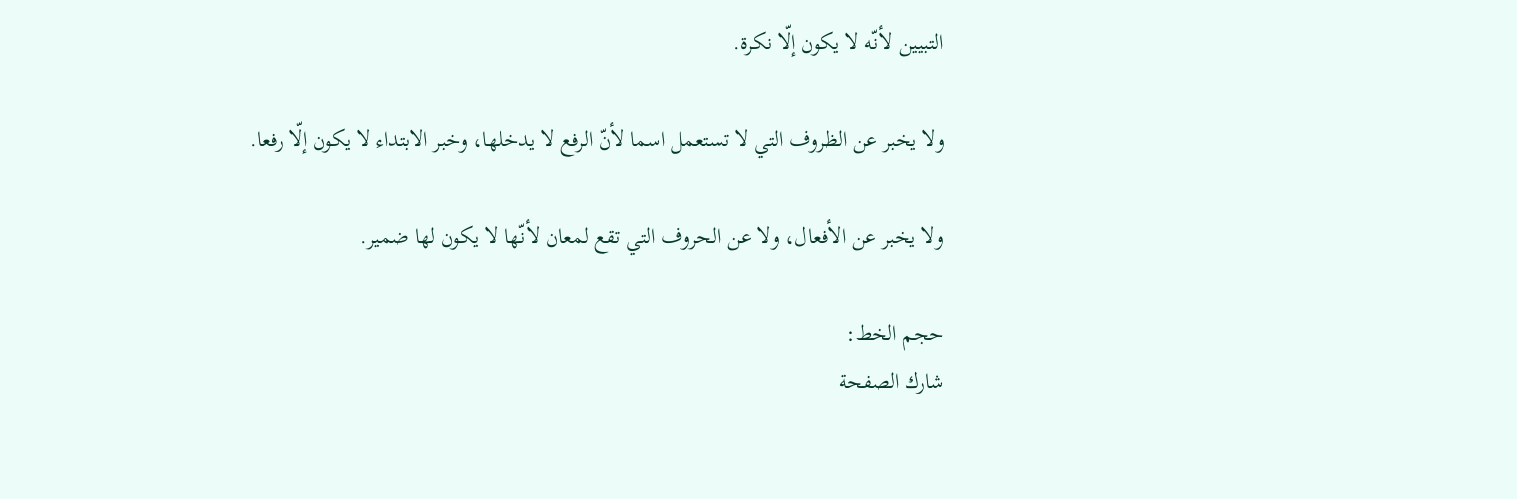التبيين لأنّه لا يكون إلّا نكرة.

ولا يخبر عن الظروف التي لا تستعمل اسما لأنّ الرفع لا يدخلها، وخبر الابتداء لا يكون إلّا رفعا.

ولا يخبر عن الأفعال، ولا عن الحروف التي تقع لمعان لأنّها لا يكون لها ضمير.

حجم الخط:
شارك الصفحة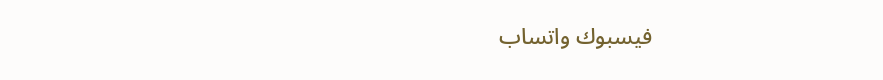فيسبوك واتساب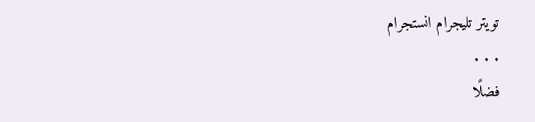تويتر تليجرام انستجرام
. . .
فضلًا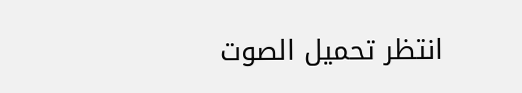انتظر تحميل الصوت